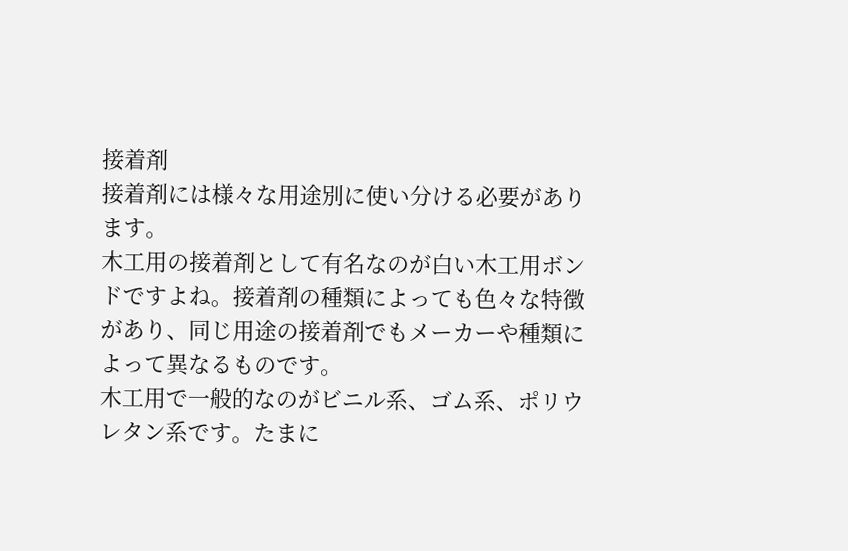接着剤
接着剤には様々な用途別に使い分ける必要があります。
木工用の接着剤として有名なのが白い木工用ボンドですよね。接着剤の種類によっても色々な特徴があり、同じ用途の接着剤でもメーカーや種類によって異なるものです。
木工用で一般的なのがビニル系、ゴム系、ポリウレタン系です。たまに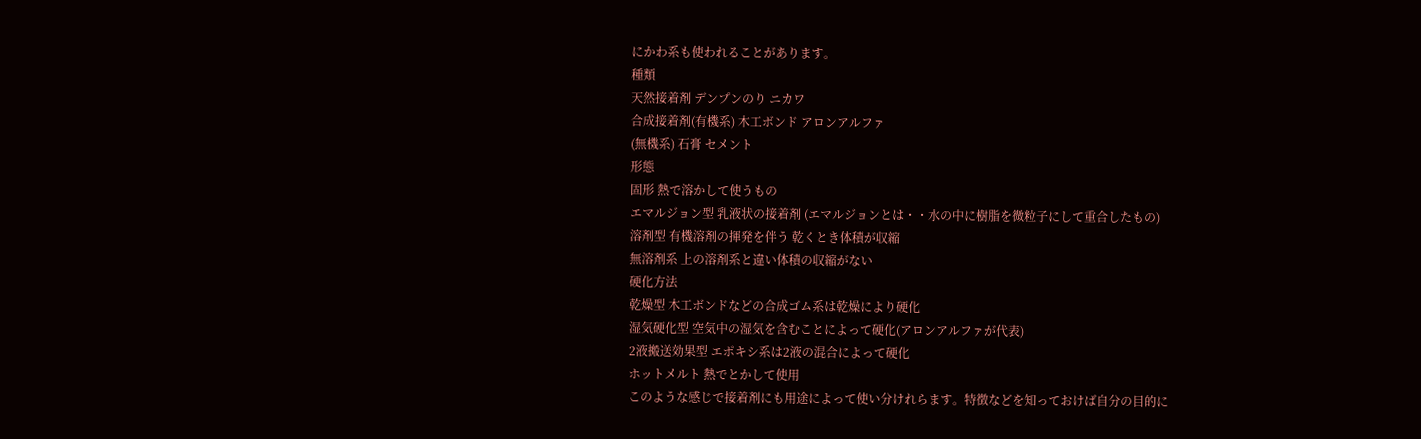にかわ系も使われることがあります。
種類
天然接着剤 デンプンのり ニカワ
合成接着剤(有機系) 木工ボンド アロンアルファ
(無機系) 石膏 セメント
形態
固形 熱で溶かして使うもの
エマルジョン型 乳液状の接着剤 (エマルジョンとは・・水の中に樹脂を微粒子にして重合したもの)
溶剤型 有機溶剤の揮発を伴う 乾くとき体積が収縮
無溶剤系 上の溶剤系と違い体積の収縮がない
硬化方法
乾燥型 木工ボンドなどの合成ゴム系は乾燥により硬化
湿気硬化型 空気中の湿気を含むことによって硬化(アロンアルファが代表)
2液搬送効果型 エポキシ系は2液の混合によって硬化
ホットメルト 熱でとかして使用
このような感じで接着剤にも用途によって使い分けれらます。特徴などを知っておけば自分の目的に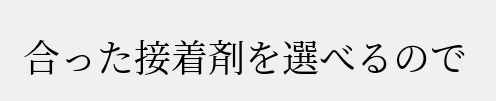合った接着剤を選べるので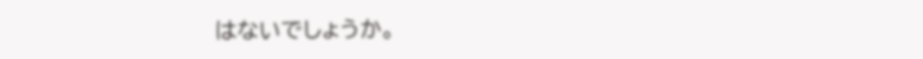はないでしょうか。